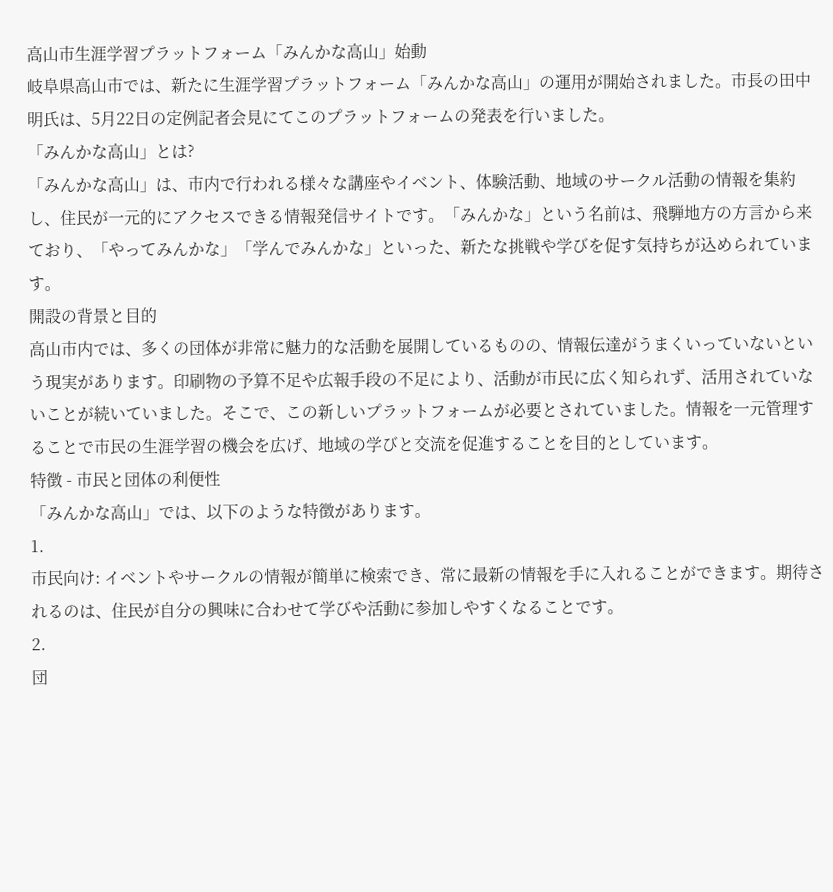高山市生涯学習プラットフォーム「みんかな高山」始動
岐阜県高山市では、新たに生涯学習プラットフォーム「みんかな高山」の運用が開始されました。市長の田中明氏は、5月22日の定例記者会見にてこのプラットフォームの発表を行いました。
「みんかな高山」とは?
「みんかな高山」は、市内で行われる様々な講座やイベント、体験活動、地域のサークル活動の情報を集約し、住民が一元的にアクセスできる情報発信サイトです。「みんかな」という名前は、飛騨地方の方言から来ており、「やってみんかな」「学んでみんかな」といった、新たな挑戦や学びを促す気持ちが込められています。
開設の背景と目的
高山市内では、多くの団体が非常に魅力的な活動を展開しているものの、情報伝達がうまくいっていないという現実があります。印刷物の予算不足や広報手段の不足により、活動が市民に広く知られず、活用されていないことが続いていました。そこで、この新しいプラットフォームが必要とされていました。情報を一元管理することで市民の生涯学習の機会を広げ、地域の学びと交流を促進することを目的としています。
特徴 - 市民と団体の利便性
「みんかな高山」では、以下のような特徴があります。
1.
市民向け: イベントやサークルの情報が簡単に検索でき、常に最新の情報を手に入れることができます。期待されるのは、住民が自分の興味に合わせて学びや活動に参加しやすくなることです。
2.
団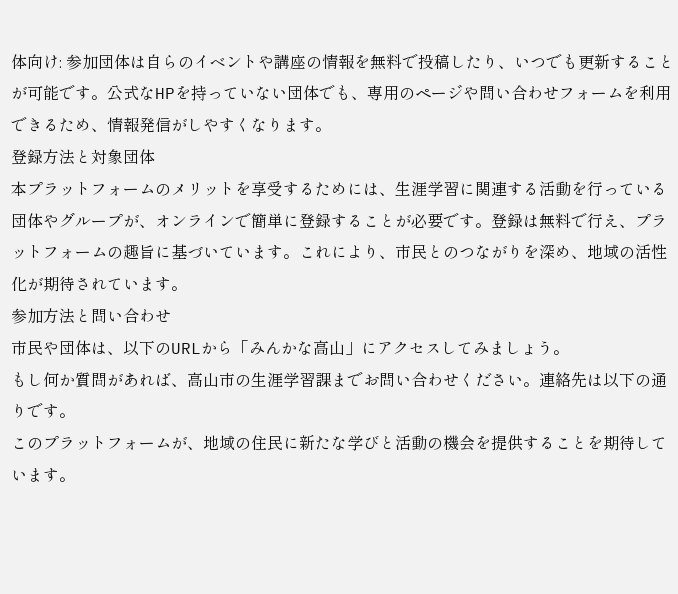体向け: 参加団体は自らのイベントや講座の情報を無料で投稿したり、いつでも更新することが可能です。公式なHPを持っていない団体でも、専用のページや問い合わせフォームを利用できるため、情報発信がしやすくなります。
登録方法と対象団体
本プラットフォームのメリットを享受するためには、生涯学習に関連する活動を行っている団体やグループが、オンラインで簡単に登録することが必要です。登録は無料で行え、プラットフォームの趣旨に基づいています。これにより、市民とのつながりを深め、地域の活性化が期待されています。
参加方法と問い合わせ
市民や団体は、以下のURLから「みんかな高山」にアクセスしてみましょう。
もし何か質問があれば、高山市の生涯学習課までお問い合わせください。連絡先は以下の通りです。
このプラットフォームが、地域の住民に新たな学びと活動の機会を提供することを期待しています。